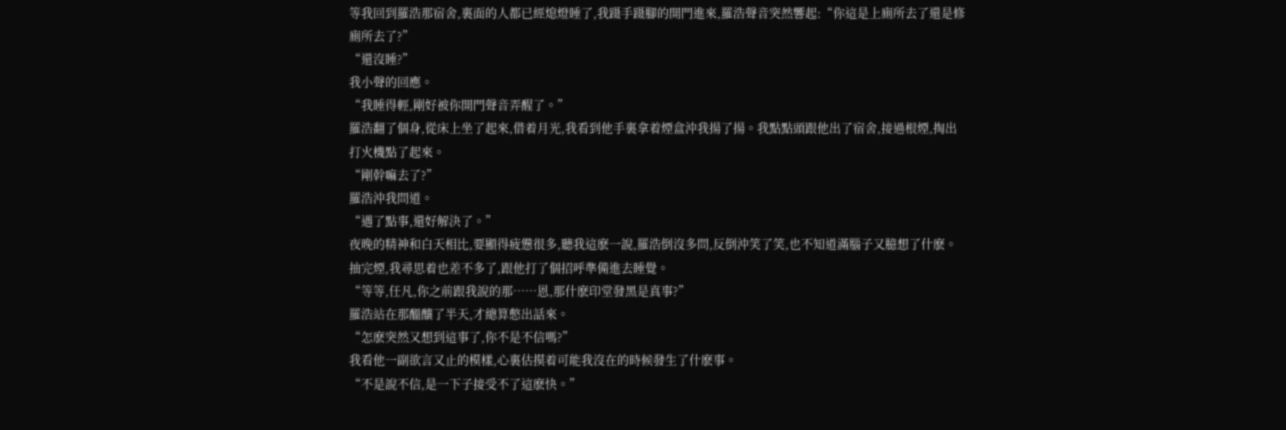等我回到羅浩那宿舍,裏面的人都已經熄燈睡了,我蹑手蹑腳的開門進來,羅浩聲音突然響起:“你這是上廁所去了還是修廁所去了?”
“還沒睡?”
我小聲的回應。
“我睡得輕,剛好被你開門聲音弄醒了。”
羅浩翻了個身,從床上坐了起來,借着月光,我看到他手裏拿着煙盒沖我揚了揚。我點點頭跟他出了宿舍,接過根煙,掏出打火機點了起來。
“剛幹嘛去了?”
羅浩沖我問道。
“遇了點事,還好解決了。”
夜晚的精神和白天相比,要顯得疲憊很多,聽我這麽一說,羅浩倒沒多問,反倒沖笑了笑,也不知道滿腦子又臆想了什麽。抽完煙,我尋思着也差不多了,跟他打了個招呼準備進去睡覺。
“等等,任凡,你之前跟我說的那……恩,那什麽印堂發黑是真事?”
羅浩站在那醞釀了半天,才總算憋出話來。
“怎麽突然又想到這事了,你不是不信嗎?”
我看他一副欲言又止的模樣,心裏估摸着可能我沒在的時候發生了什麽事。
“不是說不信,是一下子接受不了這麽快。”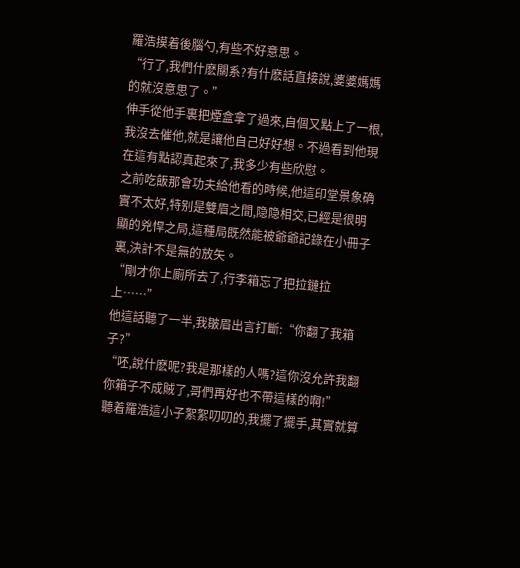羅浩摸着後腦勺,有些不好意思。
“行了,我們什麽關系?有什麽話直接說,婆婆媽媽的就沒意思了。”
伸手從他手裏把煙盒拿了過來,自個又點上了一根,我沒去催他,就是讓他自己好好想。不過看到他現在這有點認真起來了,我多少有些欣慰。
之前吃飯那會功夫給他看的時候,他這印堂景象确實不太好,特别是雙眉之間,隐隐相交,已經是很明顯的兇悍之局,這種局既然能被爺爺記錄在小冊子裏,決計不是無的放矢。
“剛才你上廁所去了,行李箱忘了把拉鏈拉上……”
他這話聽了一半,我皺眉出言打斷:“你翻了我箱子?”
“呸,說什麽呢?我是那樣的人嗎?這你沒允許我翻你箱子不成賊了,哥們再好也不帶這樣的啊!”
聽着羅浩這小子絮絮叨叨的,我擺了擺手,其實就算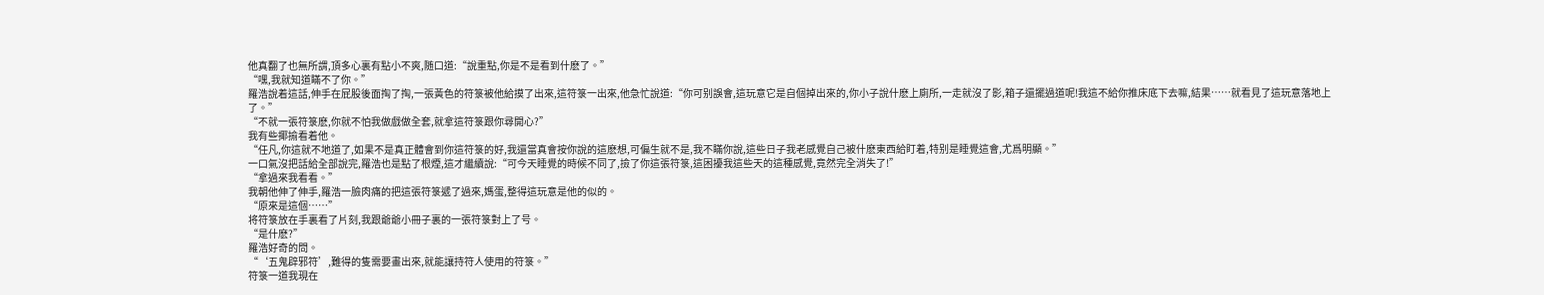他真翻了也無所謂,頂多心裏有點小不爽,随口道:“說重點,你是不是看到什麽了。”
“嘿,我就知道瞞不了你。”
羅浩說着這話,伸手在屁股後面掏了掏,一張黃色的符箓被他給摸了出來,這符箓一出來,他急忙說道:“你可别誤會,這玩意它是自個掉出來的,你小子說什麽上廁所,一走就沒了影,箱子還擺過道呢!我這不給你推床底下去嘛,結果……就看見了這玩意落地上了。”
“不就一張符箓麽,你就不怕我做戲做全套,就拿這符箓跟你尋開心?”
我有些揶揄看着他。
“任凡,你這就不地道了,如果不是真正體會到你這符箓的好,我還當真會按你說的這麽想,可偏生就不是,我不瞞你說,這些日子我老感覺自己被什麽東西給盯着,特别是睡覺這會,尤爲明顯。”
一口氣沒把話給全部說完,羅浩也是點了根煙,這才繼續說:“可今天睡覺的時候不同了,撿了你這張符箓,這困擾我這些天的這種感覺,竟然完全消失了!”
“拿過來我看看。”
我朝他伸了伸手,羅浩一臉肉痛的把這張符箓遞了過來,媽蛋,整得這玩意是他的似的。
“原來是這個……”
将符箓放在手裏看了片刻,我跟爺爺小冊子裏的一張符箓對上了号。
“是什麽?”
羅浩好奇的問。
“‘五鬼辟邪符’,難得的隻需要畫出來,就能讓持符人使用的符箓。”
符箓一道我現在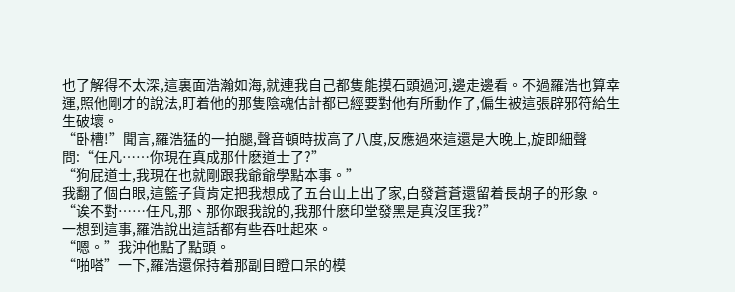也了解得不太深,這裏面浩瀚如海,就連我自己都隻能摸石頭過河,邊走邊看。不過羅浩也算幸運,照他剛才的說法,盯着他的那隻陰魂估計都已經要對他有所動作了,偏生被這張辟邪符給生生破壞。
“卧槽!”聞言,羅浩猛的一拍腿,聲音頓時拔高了八度,反應過來這還是大晚上,旋即細聲問:“任凡……你現在真成那什麽道士了?”
“狗屁道士,我現在也就剛跟我爺爺學點本事。”
我翻了個白眼,這籃子貨肯定把我想成了五台山上出了家,白發蒼蒼還留着長胡子的形象。
“诶不對……任凡,那、那你跟我說的,我那什麽印堂發黑是真沒匡我?”
一想到這事,羅浩說出這話都有些吞吐起來。
“嗯。”我沖他點了點頭。
“啪嗒”一下,羅浩還保持着那副目瞪口呆的模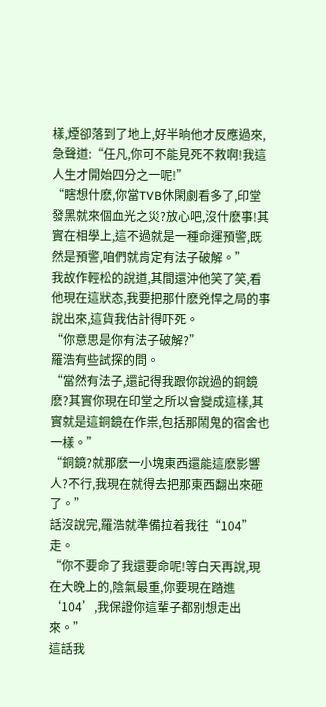樣,煙卻落到了地上,好半晌他才反應過來,急聲道:“任凡,你可不能見死不救啊!我這人生才開始四分之一呢!”
“瞎想什麽,你當TVB休閑劇看多了,印堂發黑就來個血光之災?放心吧,沒什麽事!其實在相學上,這不過就是一種命運預警,既然是預警,咱們就肯定有法子破解。”
我故作輕松的說道,其間還沖他笑了笑,看他現在這狀态,我要把那什麽兇悍之局的事說出來,這貨我估計得吓死。
“你意思是你有法子破解?”
羅浩有些試探的問。
“當然有法子,還記得我跟你說過的銅鏡麽?其實你現在印堂之所以會變成這樣,其實就是這銅鏡在作祟,包括那鬧鬼的宿舍也一樣。”
“銅鏡?就那麽一小塊東西還能這麽影響人?不行,我現在就得去把那東西翻出來砸了。”
話沒說完,羅浩就準備拉着我往“104”走。
“你不要命了我還要命呢!等白天再說,現在大晚上的,陰氣最重,你要現在踏進‘104’,我保證你這輩子都别想走出來。”
這話我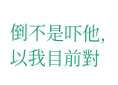倒不是吓他,以我目前對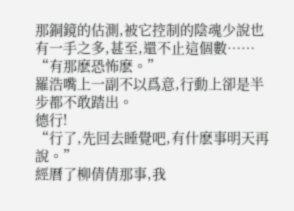那銅鏡的估測,被它控制的陰魂少說也有一手之多,甚至,還不止這個數……
“有那麽恐怖麽。”
羅浩嘴上一副不以爲意,行動上卻是半步都不敢踏出。
德行!
“行了,先回去睡覺吧,有什麽事明天再說。”
經曆了柳倩倩那事,我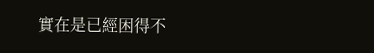實在是已經困得不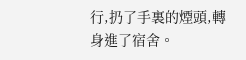行,扔了手裏的煙頭,轉身進了宿舍。